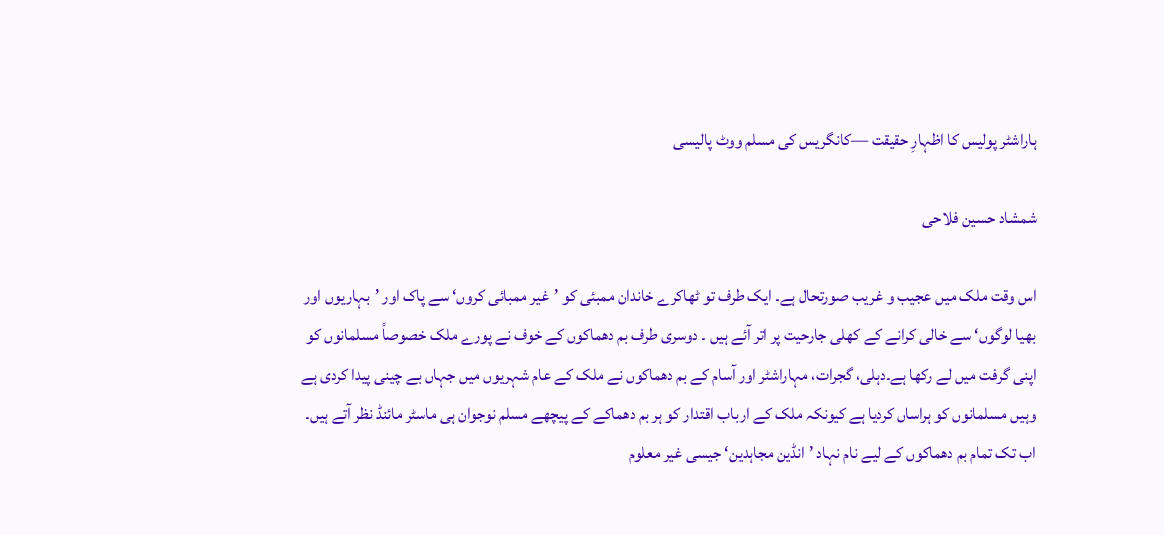ہاراشٹر پولیس کا اظہارِ حقیقت —کانگریس کی مسلم ووٹ پالیسی

شمشاد حسین فلاحی

اس وقت ملک میں عجیب و غریب صورتحال ہے۔ ایک طرف تو ٹھاکرے خاندان ممبئی کو ’غیر ممبائی کروں‘ سے پاک اور ’بہاریوں اور بھیا لوگوں‘ سے خالی کرانے کے کھلی جارحیت پر اتر آئے ہیں ۔ دوسری طرف بم دھماکوں کے خوف نے پورے ملک خصوصاً مسلمانوں کو اپنی گرفت میں لے رکھا ہے۔دہلی، گجرات، مہاراشٹر اور آسام کے بم دھماکوں نے ملک کے عام شہریوں میں جہاں بے چینی پیدا کردی ہے وہیں مسلمانوں کو ہراساں کردیا ہے کیونکہ ملک کے ارباب اقتدار کو ہر بم دھماکے کے پیچھے مسلم نوجوان ہی ماسٹر مائنڈ نظر آتے ہیں۔
اب تک تمام بم دھماکوں کے لیے نام نہاد ’انڈین مجاہدین‘ جیسی غیر معلوم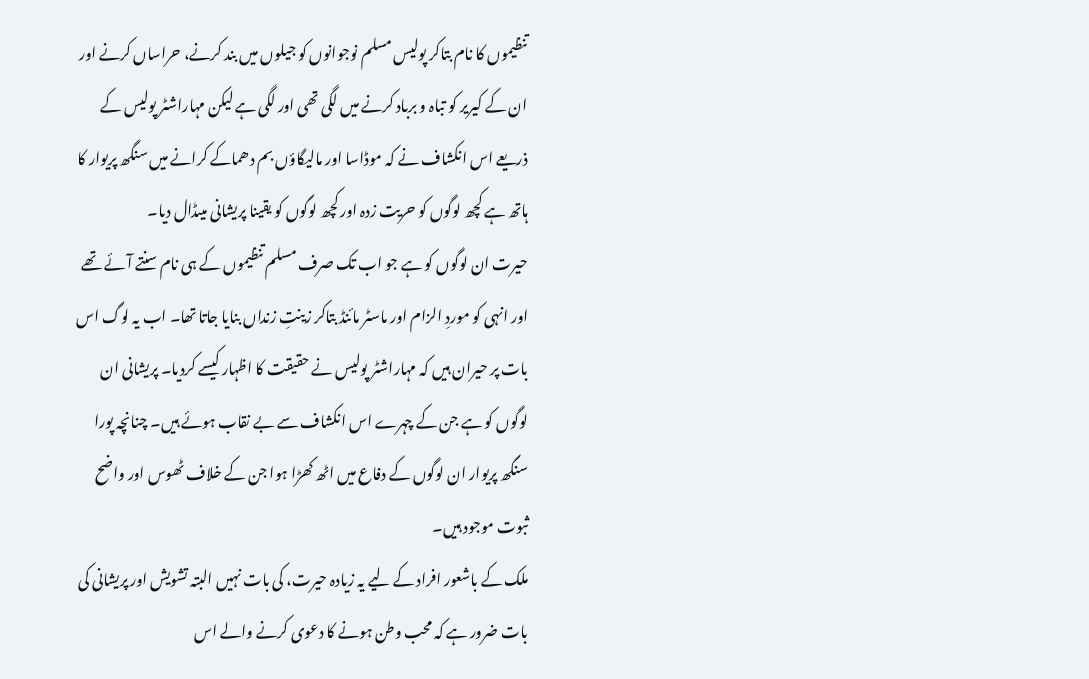تنظیموں کا نام بتاکر پولیس مسلم نوجوانوں کو جیلوں میں بند کرنے، حراساں کرنے اور ان کے کیریر کو تباہ و برباد کرنے میں لگی تھی اور لگی ہے لیکن مہاراشٹر پولیس کے ذریعے اس انکشاف نے کہ موڈاسا اور مالیگاؤں بم دھماکے کرانے میں سنگھ پریوار کا ہاتھ ہے کچھ لوگوں کو حریت زدہ اور کچھ لوگوں کو یقینا پریشانی میںڈال دیا۔
حیرت ان لوگوں کو ہے جو اب تک صرف مسلم تنظیموں کے ہی نام سنتے آئے تھے اور انہی کو موردِ الزام اور ماسٹر مائنڈ بتاکر زینتِ زنداں بنایا جاتا تھا۔ اب یہ لوگ اس بات پر حیران ہیں کہ مہاراشٹر پولیس نے حقیقت کا اظہار کیسے کردیا۔ پریشانی ان لوگوں کو ہے جن کے چہرے اس انکشاف سے بے نقاب ہوئے ہیں۔ چنانچہ پورا سنگھ پریوار ان لوگوں کے دفاع میں اٹھ کھڑا ہوا جن کے خلاف ٹھوس اور واضح ثبوت موجود ہیں۔
ملک کے باشعور افراد کے لیے یہ زیادہ حیرت، کی بات نہیں البتہ تشویش اور پریشانی کی بات ضرور ہے کہ محب وطن ہونے کا دعوی کرنے والے اس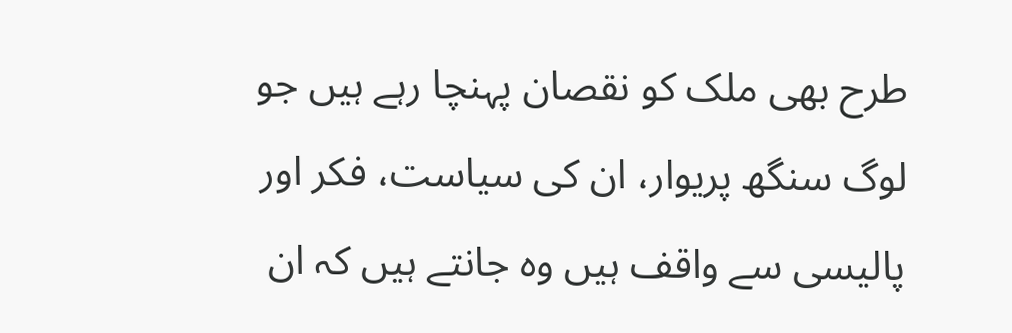طرح بھی ملک کو نقصان پہنچا رہے ہیں جو لوگ سنگھ پریوار، ان کی سیاست، فکر اور پالیسی سے واقف ہیں وہ جانتے ہیں کہ ان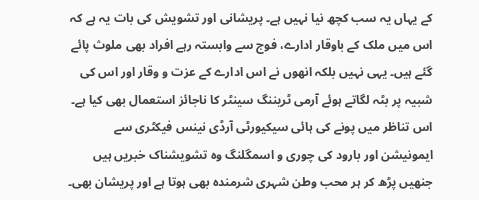کے یہاں یہ سب کچھ نیا نہیں ہے۔ پریشانی اور تشویش کی بات یہ ہے کہ اس میں ملک کے باوقار ادارے، فوج سے وابستہ رہے افراد بھی ملوث پائے گئے ہیں۔ یہی نہیں بلکہ انھوں نے اس ادارے کے عزت و وقار اور اس کی شبیہ پر بٹہ لگاتے ہوئے آرمی ٹریننگ سینٹر کا ناجائز استعمال بھی کیا ہے۔ اس تناظر میں پونے کی ہائی سیکیورٹی آرڈی نینس فیکٹری سے ایمونیشن اور بارود کی چوری و اسمگلنگ وہ تشویشناک خبریں ہیں جنھیں پڑھ کر ہر محب وطن شہری شرمندہ بھی ہوتا ہے اور پریشان بھی۔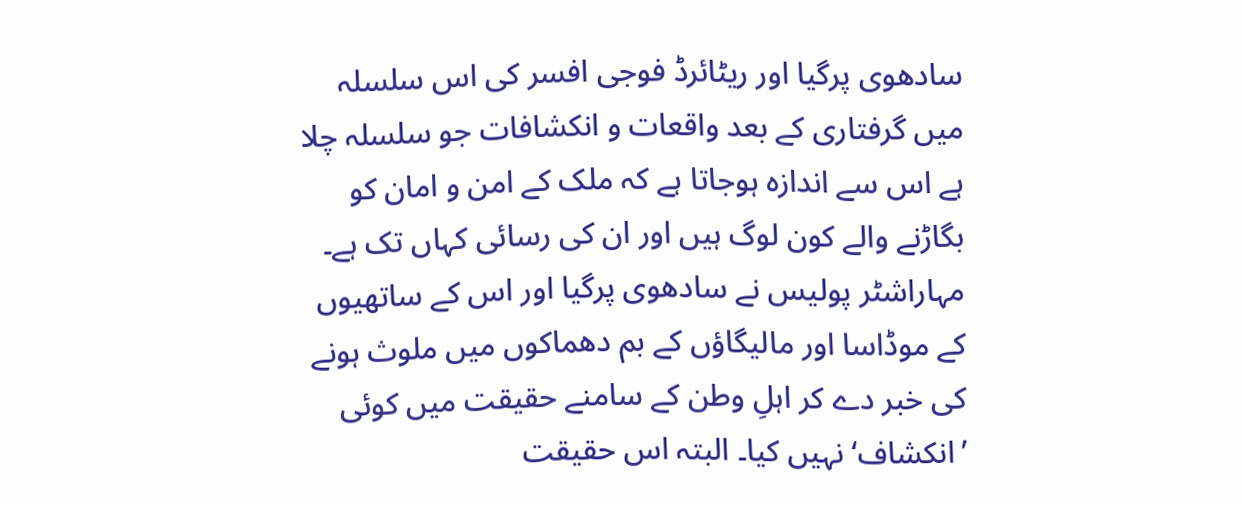سادھوی پرگیا اور ریٹائرڈ فوجی افسر کی اس سلسلہ میں گرفتاری کے بعد واقعات و انکشافات جو سلسلہ چلا ہے اس سے اندازہ ہوجاتا ہے کہ ملک کے امن و امان کو بگاڑنے والے کون لوگ ہیں اور ان کی رسائی کہاں تک ہے۔
مہاراشٹر پولیس نے سادھوی پرگیا اور اس کے ساتھیوں کے موڈاسا اور مالیگاؤں کے بم دھماکوں میں ملوث ہونے کی خبر دے کر اہلِ وطن کے سامنے حقیقت میں کوئی ’انکشاف‘ نہیں کیا۔ البتہ اس حقیقت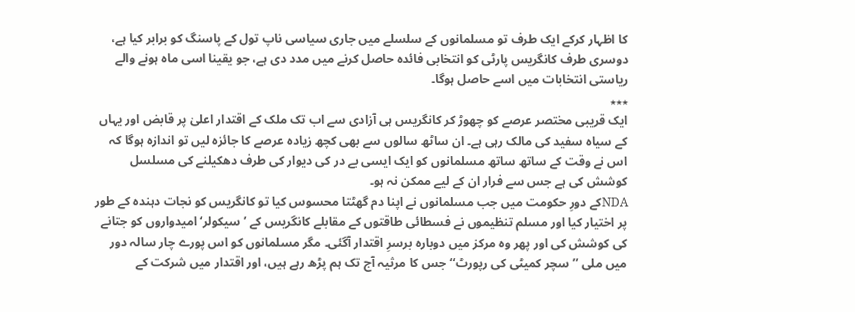کا اظہار کرکے ایک طرف تو مسلمانوں کے سلسلے میں جاری سیاسی ناپ تول کے پاسنگ کو برابر کیا ہے، دوسری طرف کانگریس پارٹی کو انتخابی فائدہ حاصل کرنے میں مدد دی ہے، جو یقینا اسی ماہ ہونے والے ریاستی انتخابات میں اسے حاصل ہوگا۔
٭٭٭
ایک قریبی مختصر عرصے کو چھوڑ کر کانگریس ہی آزادی سے اب تک ملک کے اقتدار اعلیٰ پر قابض اور یہاں کے سیاہ سفید کی مالک رہی ہے۔ ان ساٹھ سالوں سے بھی کچھ زیادہ عرصے کا جائزہ لیں تو اندازہ ہوگا کہ اس نے وقت کے ساتھ ساتھ مسلمانوں کو ایک ایسی بے در کی دیوار کی طرف دھکیلنے کی مسلسل کوشش کی ہے جس سے فرار ان کے لیے ممکن نہ ہو۔
NDAکے دورِ حکومت میں جب مسلمانوں نے اپنا دم گھٹتا محسوس کیا تو کانگریس کو نجات دہندہ کے طور پر اختیار کیا اور مسلم تنظیموں نے فسطائی طاقتوں کے مقابلے کانگریس کے ’سیکولر‘ امیدواروں کو جتانے کی کوشش کی اور پھر وہ مرکز میں دوبارہ برسرِ اقتدار آگئی۔ مگر مسلمانوں کو اس پورے چار سالہ دور میں ملی ’’سچر کمیٹی کی رپورٹ‘‘ جس کا مرثیہ آج تک ہم پڑھ رہے ہیں، اور اقتدار میں شرکت کے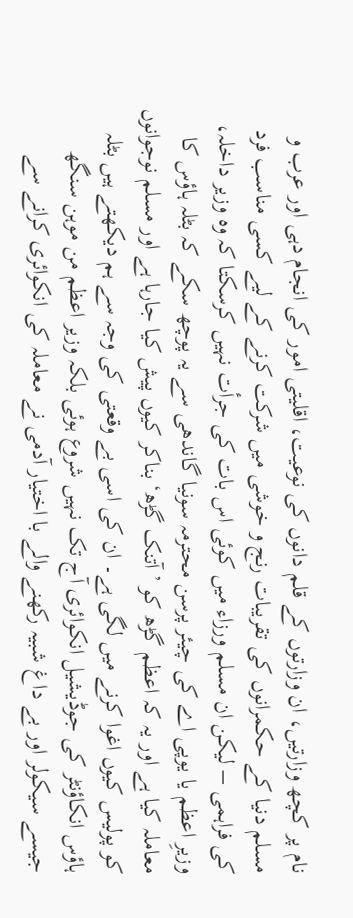نام پر کچھ وزارتیں، ان وزارتوں کے قلم دانوں کی نوعیت، اقلیتی امور کی انجام دہی اور عرب و مسلم دنیا کے حکمرانوں کی تقریبات رنج و خوشی میں شرکت کرنے کے لیے کسی مناسب فرد کی فراہمی – لیکن ان مسلم ورزاء میں کوئی اس بات کی جرأت نہیں کرسکتا کہ وہ وزیر داخلہ، وزیرِ اعظم یا یوپی اے کی چیئر پرسن محترمہ سونیا گاندھی سے یہ پوچھ سکے کہ بٹلہ ہاؤس کا معاملہ کیا ہے اور یہ کہ اعظم گڑھ کو ’آتنک گڑھ‘ بناکر کیوں پیش کیا جارہا ہے اور مسلم نوجوانوں کو پولیس کیوں اغوا کرنے میں لگی ہے۔ ان کی اسی بے وقعتی کی وجہ سے ہم دیکھتے ہیں بٹلہ ہاؤس انکاؤنٹر کی جوڈیشیل انکوائری آج تک نہیں شروع ہوئی بلکہ وزیر اعظم من موہن سنگھ جیسے سیکولر اور بے داغ شبیہ رکھنے والے با اختیار آدمی نے معاملہ کی انکوائری کرانے سے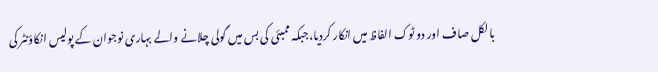بالکل صاف اور دو ٹوک الفاظ میں انکار کردیا،جبکہ ممبئی کی بس میں گولی چلانے والے بہاری نوجوان کے پولیس انکاؤنٹر کی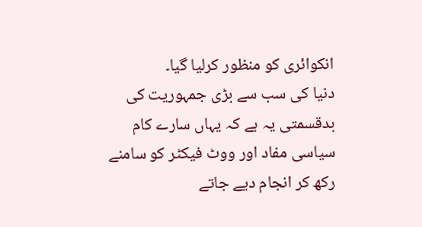انکوائری کو منظور کرلیا گیا۔
دنیا کی سب سے بڑی جمہوریت کی بدقسمتی یہ ہے کہ یہاں سارے کام سیاسی مفاد اور ووٹ فیکٹر کو سامنے رکھ کر انجام دیے جاتے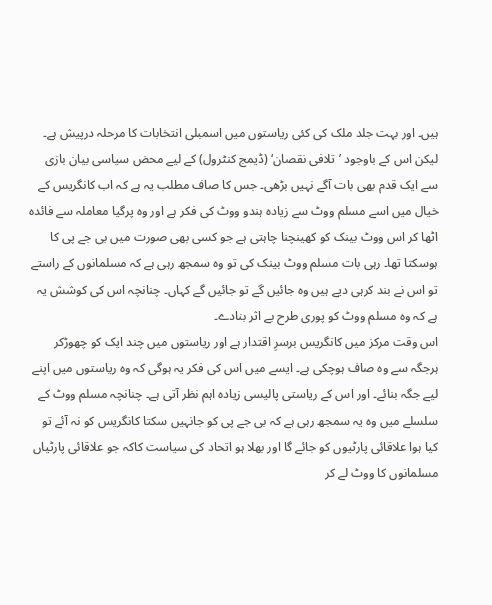ہیں۔ اور بہت جلد ملک کی کئی ریاستوں میں اسمبلی انتخابات کا مرحلہ درپیش ہے۔ لیکن اس کے باوجود ’تلافی نقصان‘ (ڈیمج کنٹرول) کے لیے محض سیاسی بیان بازی سے ایک قدم بھی بات آگے نہیں بڑھی۔ جس کا صاف مطلب یہ ہے کہ اب کانگریس کے خیال میں اسے مسلم ووٹ سے زیادہ ہندو ووٹ کی فکر ہے اور وہ پرگیا معاملہ سے فائدہ اٹھا کر اس ووٹ بینک کو کھینچنا چاہتی ہے جو کسی بھی صورت میں بی جے پی کا ہوسکتا تھا۔ رہی بات مسلم ووٹ بینک کی تو وہ سمجھ رہی ہے کہ مسلمانوں کے راستے تو اس نے بند کرہی دیے ہیں وہ جائیں گے تو جائیں گے کہاں۔ چنانچہ اس کی کوشش یہ ہے کہ وہ مسلم ووٹ کو پوری طرح بے اثر بنادے۔
اس وقت مرکز میں کانگریس برسرِ اقتدار ہے اور ریاستوں میں چند ایک کو چھوڑکر ہرجگہ سے وہ صاف ہوچکی ہے۔ ایسے میں اس کی فکر یہ ہوگی کہ وہ ریاستوں میں اپنے لیے جگہ بنائے۔ اور اس کے ریاستی پالیسی زیادہ اہم نظر آتی ہے۔ چنانچہ مسلم ووٹ کے سلسلے میں وہ یہ سمجھ رہی ہے کہ بی جے پی کو جانہیں سکتا کانگریس کو نہ آئے تو کیا ہوا علاقائی پارٹیوں کو جائے گا اور بھلا ہو اتحاد کی سیاست کاکہ جو علاقائی پارٹیاں مسلمانوں کا ووٹ لے کر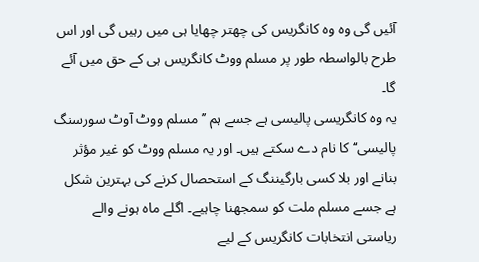آئیں گی وہ وہ کانگریس کی چھتر چھایا ہی میں رہیں گی اور اس طرح بالواسطہ طور پر مسلم ووٹ کانگریس ہی کے حق میں آئے گا۔
یہ وہ کانگریسی پالیسی ہے جسے ہم ’’مسلم ووٹ آوٹ سورسنگ پالیسی‘‘ کا نام دے سکتے ہیں۔ اور یہ مسلم ووٹ کو غیر مؤثر بنانے اور بلا کسی بارگیننگ کے استحصال کرنے کی بہترین شکل ہے جسے مسلم ملت کو سمجھنا چاہیے۔ اگلے ماہ ہونے والے ریاستی انتخابات کانگریس کے لیے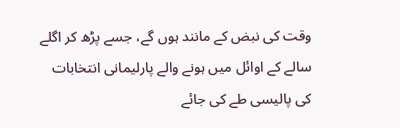وقت کی نبض کے مانند ہوں گے، جسے پڑھ کر اگلے سالے کے اوائل میں ہونے والے پارلیمانی انتخابات کی پالیسی طے کی جائے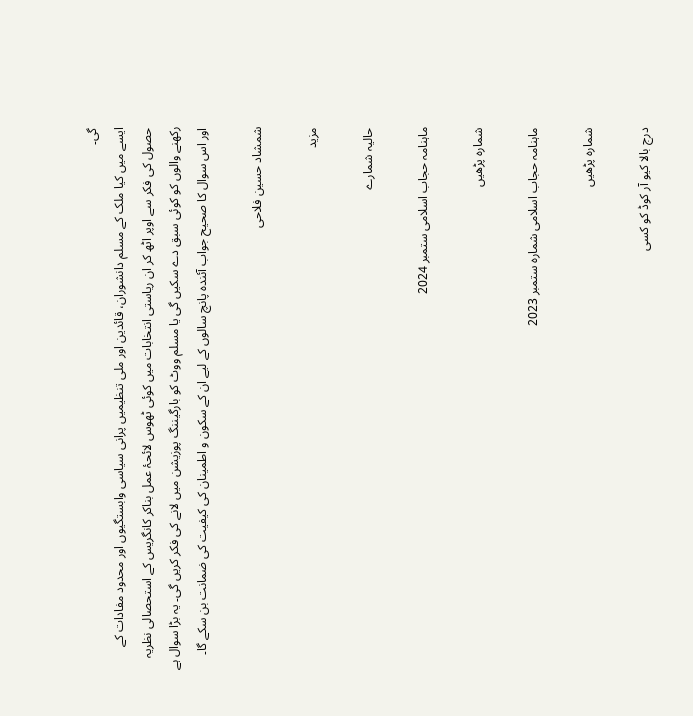گی۔
ایسے میں کیا ملک کے مسلم دانشوران، قائدین اور ملی تنظیمیں پرانی سیاسی وابستگیوں اور محدود مفادات کے حصول کی فکر سے اوپر اٹھ کر ان ریاستی انتخابات میں کوئی ٹھوس لائحۂ عمل بناکر کانگریس کے استحصالی نظریہ رکھنے والوں کو کوئی سبق دے سکیں گی یا مسلم ووٹ کو بارگیننگ پوزیشن میں لانے کی فکر کریں گی۔ یہ بڑا سوال ہے اور اس سوال کا صحیح جواب آئندہ پانچ سالوں کے لیے ان کے سکون و اطمینان کی کیفیت کی ضمانت بن سکے گا۔

شمشاد حسین فلاحی

مزید

حالیہ شمارے

ماہنامہ حجاب اسلامی ستمبر 2024

شمارہ پڑھیں

ماہنامہ حجاب اسلامی شمارہ ستمبر 2023

شمارہ پڑھیں

درج بالا کیو آر کوڈ کو کسی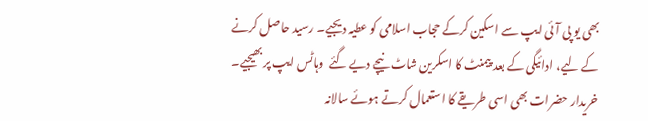بھی یو پی آئی ایپ سے اسکین کرکے حجاب اسلامی کو عطیہ دیجیے۔ رسید حاصل کرنے کے لیے، ادائیگی کے بعد پیمنٹ کا اسکرین شاٹ نیچے دیے گئے  وہاٹس ایپ پر بھیجیے۔ خریدار حضرات بھی اسی طریقے کا استعمال کرتے ہوئے سالانہ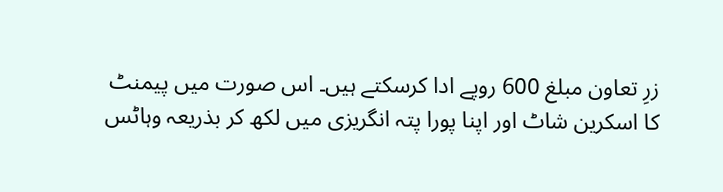زرِ تعاون مبلغ 600 روپے ادا کرسکتے ہیں۔ اس صورت میں پیمنٹ کا اسکرین شاٹ اور اپنا پورا پتہ انگریزی میں لکھ کر بذریعہ وہاٹس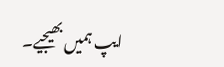ایپ ہمیں بھیجیے۔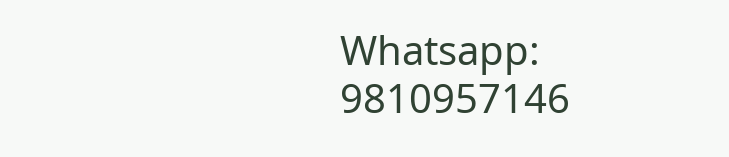Whatsapp: 9810957146